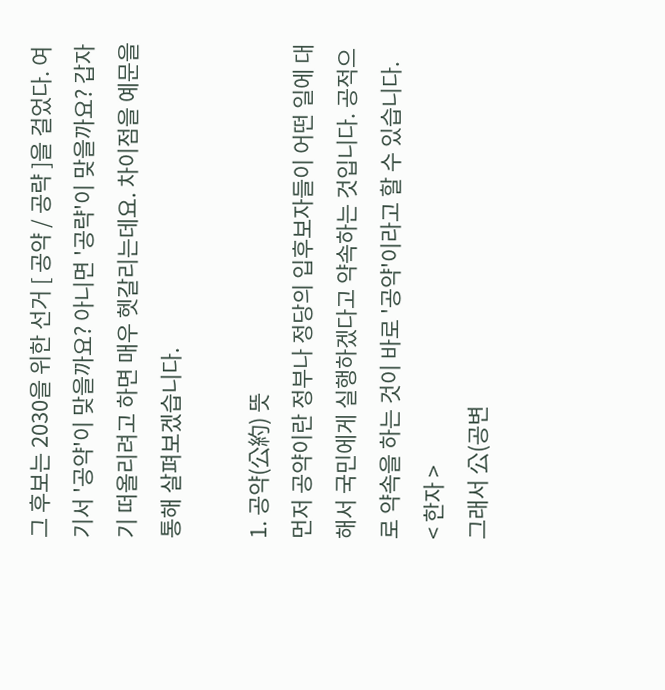그 후보는 2030을 위한 선거 [ 공약 / 공략 ]을 걸었다. 여기서 '공약'이 맞을까요? 아니면 '공략'이 맞을까요? 갑자기 떠올리려고 하면 매우 헷갈리는데요. 차이점을 예문을 통해 살펴보겠습니다.

1. 공약(公約) 뜻
먼저 공약이란 정부나 정당의 입후보자들이 어떤 일에 대해서 국민에게 실행하겠다고 약속하는 것입니다. 공적으로 약속을 하는 것이 바로 '공약'이라고 할 수 있습니다.
< 한자 >
그래서 公(공변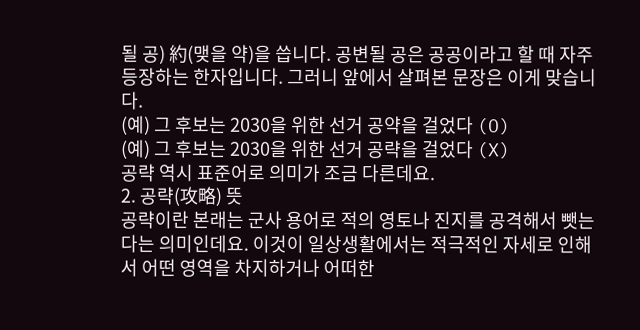될 공) 約(맺을 약)을 씁니다. 공변될 공은 공공이라고 할 때 자주 등장하는 한자입니다. 그러니 앞에서 살펴본 문장은 이게 맞습니다.
(예) 그 후보는 2030을 위한 선거 공약을 걸었다 (O)
(예) 그 후보는 2030을 위한 선거 공략을 걸었다 (X)
공략 역시 표준어로 의미가 조금 다른데요.
2. 공략(攻略) 뜻
공략이란 본래는 군사 용어로 적의 영토나 진지를 공격해서 뺏는다는 의미인데요. 이것이 일상생활에서는 적극적인 자세로 인해서 어떤 영역을 차지하거나 어떠한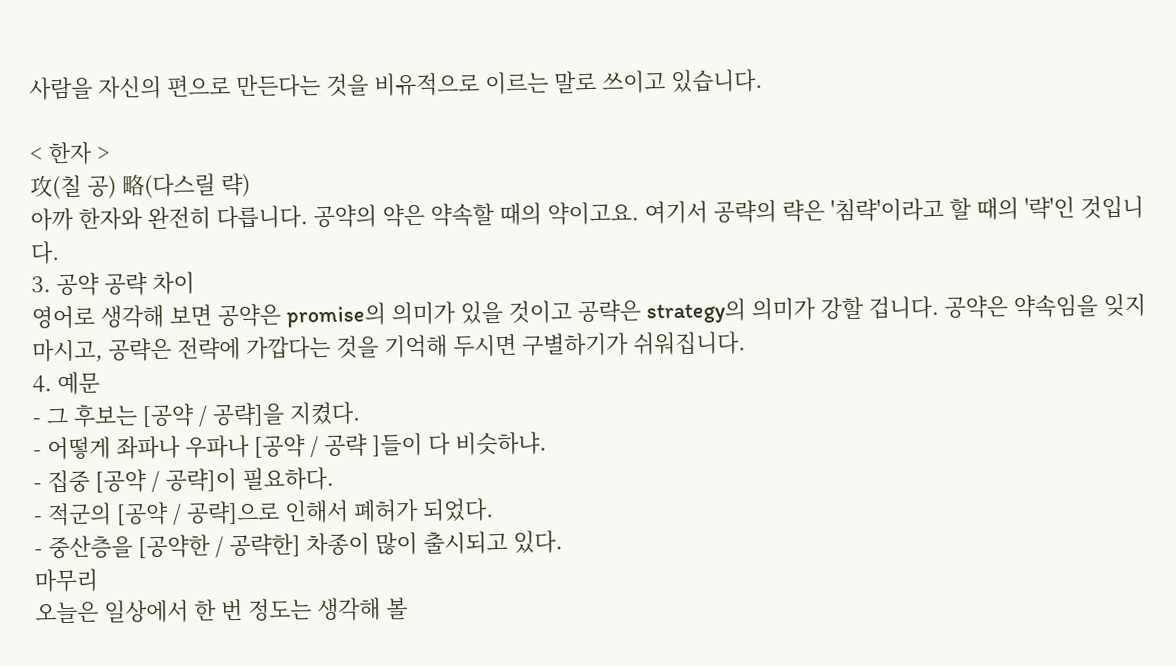사람을 자신의 편으로 만든다는 것을 비유적으로 이르는 말로 쓰이고 있습니다.

< 한자 >
攻(칠 공) 略(다스릴 략)
아까 한자와 완전히 다릅니다. 공약의 약은 약속할 때의 약이고요. 여기서 공략의 략은 '침략'이라고 할 때의 '략'인 것입니다.
3. 공약 공략 차이
영어로 생각해 보면 공약은 promise의 의미가 있을 것이고 공략은 strategy의 의미가 강할 겁니다. 공약은 약속임을 잊지 마시고, 공략은 전략에 가깝다는 것을 기억해 두시면 구별하기가 쉬워집니다.
4. 예문
- 그 후보는 [공약 / 공략]을 지켰다.
- 어떻게 좌파나 우파나 [공약 / 공략 ]들이 다 비슷하냐.
- 집중 [공약 / 공략]이 필요하다.
- 적군의 [공약 / 공략]으로 인해서 폐허가 되었다.
- 중산층을 [공약한 / 공략한] 차종이 많이 출시되고 있다.
마무리
오늘은 일상에서 한 번 정도는 생각해 볼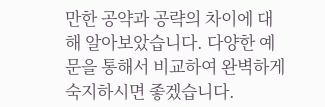만한 공약과 공략의 차이에 대해 알아보았습니다. 다양한 예문을 통해서 비교하여 완벽하게 숙지하시면 좋겠습니다.